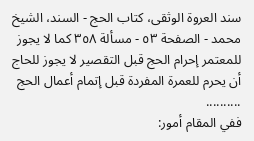سند العروة الوثقى، كتاب الحج - السند، الشيخ محمد - الصفحة ٥٣ - مسألة ٣٥٨ كما لا يجوز للمعتمر إحرام الحج قبل التقصير لا يجوز للحاج أن يحرم للعمرة المفردة قبل إتمام أعمال الحج
..........
ففي المقام أمور: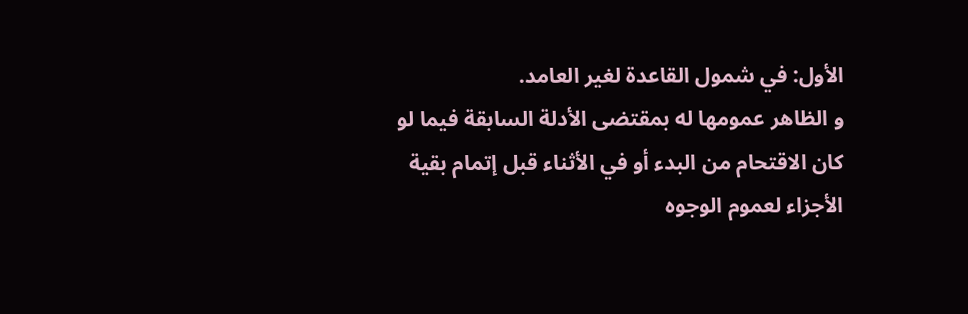الأول: في شمول القاعدة لغير العامد.
و الظاهر عمومها له بمقتضى الأدلة السابقة فيما لو كان الاقتحام من البدء أو في الأثناء قبل إتمام بقية الأجزاء لعموم الوجوه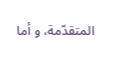المتقدّمة، و أما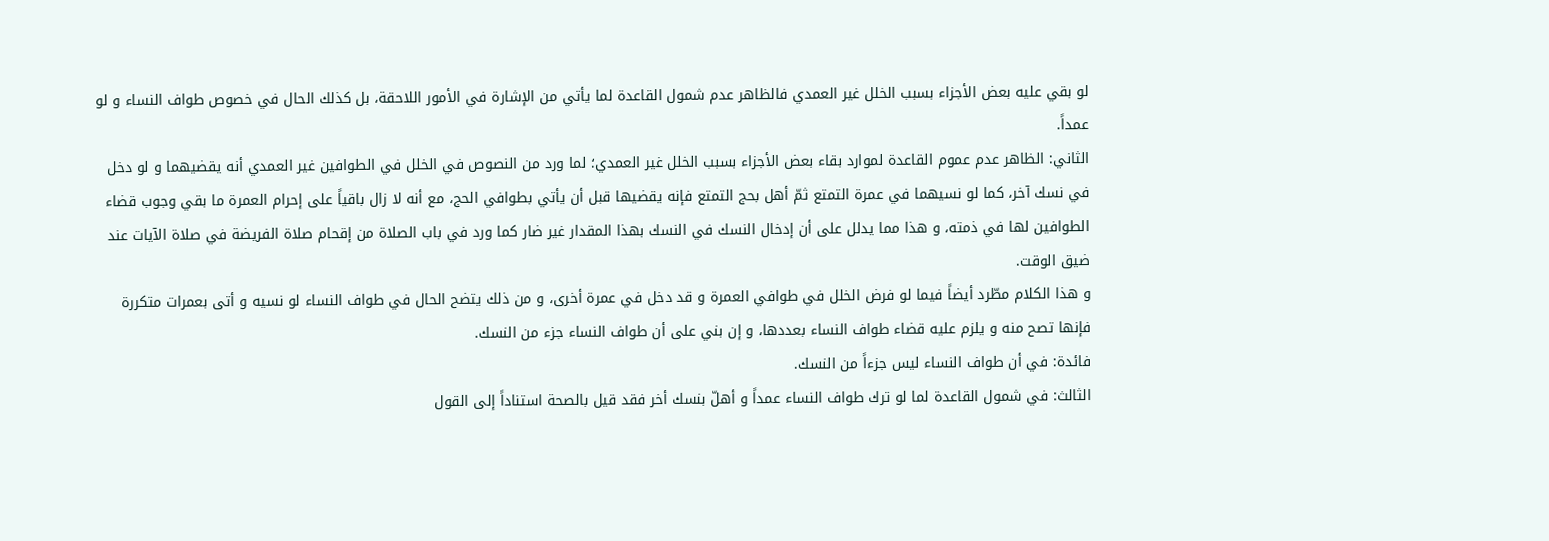لو بقي عليه بعض الأجزاء بسبب الخلل غير العمدي فالظاهر عدم شمول القاعدة لما يأتي من الإشارة في الأمور اللاحقة، بل كذلك الحال في خصوص طواف النساء و لو عمداً.
الثاني: الظاهر عدم عموم القاعدة لموارد بقاء بعض الأجزاء بسبب الخلل غير العمدي؛ لما ورد من النصوص في الخلل في الطوافين غير العمدي أنه يقضيهما و لو دخل في نسك آخر، كما لو نسيهما في عمرة التمتع ثمّ أهل بحج التمتع فإنه يقضيها قبل أن يأتي بطوافي الحج، مع أنه لا زال باقياً على إحرام العمرة ما بقي وجوب قضاء الطوافين لها في ذمته، و هذا مما يدلل على أن إدخال النسك في النسك بهذا المقدار غير ضار كما ورد في باب الصلاة من إقحام صلاة الفريضة في صلاة الآيات عند ضيق الوقت.
و هذا الكلام مطّرد أيضاً فيما لو فرض الخلل في طوافي العمرة و قد دخل في عمرة أخرى، و من ذلك يتضح الحال في طواف النساء لو نسيه و أتى بعمرات متكررة فإنها تصح منه و يلزم عليه قضاء طواف النساء بعددها، و إن بني على أن طواف النساء جزء من النسك.
فائدة: في أن طواف النساء ليس جزءاً من النسك.
الثالث: في شمول القاعدة لما لو ترك طواف النساء عمداً و أهلّ بنسك أخر فقد قيل بالصحة استناداً إلى القول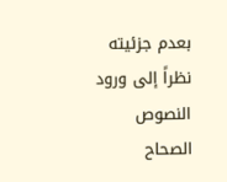بعدم جزئيته نظراً إلى ورود النصوص الصحاح